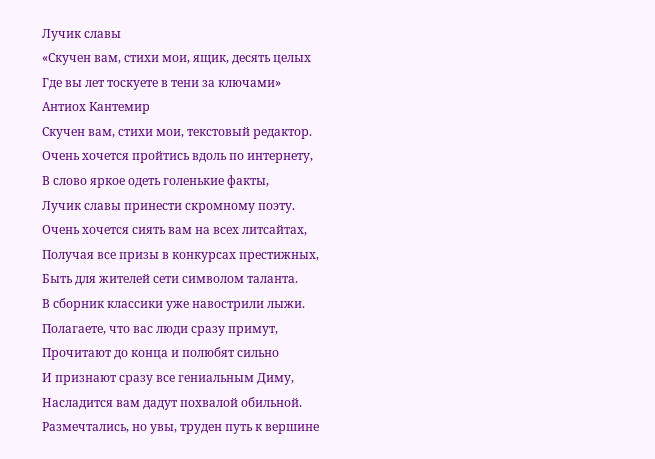Лучик славы
«Скучен вам, стихи мои, ящик, десять целых
Где вы лет тоскуете в тени за ключами»
Антиох Кантемир
Скучен вам, стихи мои, текстовый редактор.
Очень хочется пройтись вдоль по интернету,
В слово яркое одеть голенькие факты,
Лучик славы принести скромному поэту.
Очень хочется сиять вам на всех литсайтах,
Получая все призы в конкурсах престижных,
Быть для жителей сети символом таланта.
В сборник классики уже навострили лыжи.
Полагаете, что вас люди сразу примут,
Прочитают до конца и полюбят сильно
И признают сразу все гениальным Диму,
Насладится вам дадут похвалой обильной.
Размечтались, но увы, труден путь к вершине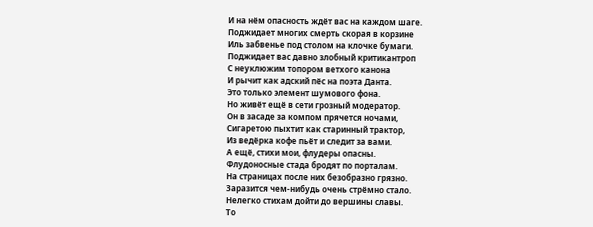И на нём опасность ждёт вас на каждом шаге.
Поджидает многих смерть скорая в корзине
Иль забвенье под столом на клочке бумаги.
Поджидает вас давно злобный критикантроп
С неуклюжим топором ветхого канона
И рычит как адский пёс на поэта Данта.
Это только элемент шумового фона.
Но живёт ещё в сети грозный модератор.
Он в засаде за компом прячется ночами,
Сигаретою пыхтит как старинный трактор,
Из ведёрка кофе пьёт и следит за вами.
А ещё, стихи мои, флудеры опасны.
Флудоносные стада бродят по порталам.
На страницах после них безобразно грязно.
Заразится чем-нибудь очень стрёмно стало.
Нелегко стихам дойти до вершины славы.
То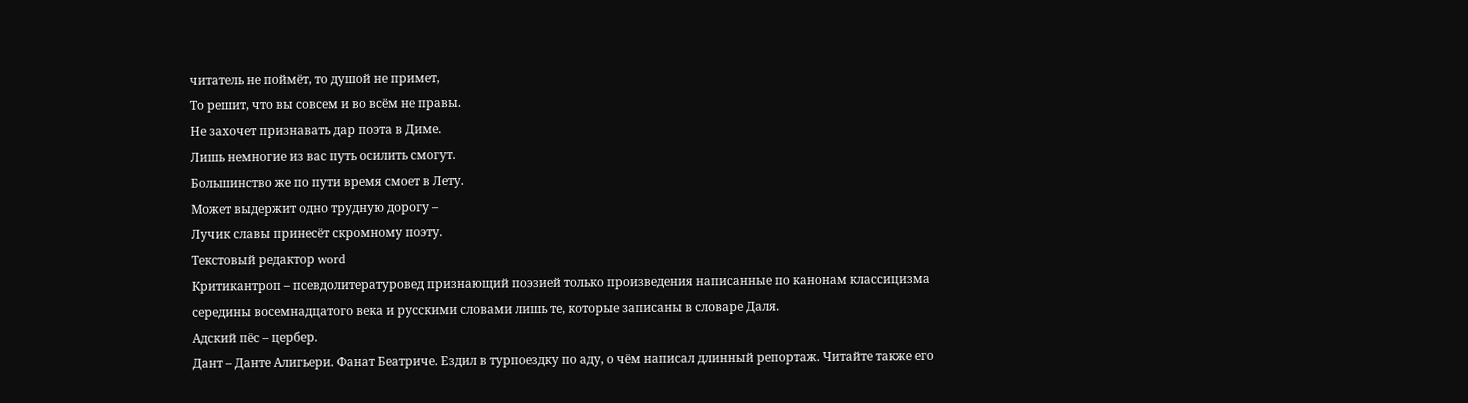читатель не поймёт, то душой не примет,
То решит, что вы совсем и во всём не правы.
Не захочет признавать дар поэта в Диме.
Лишь немногие из вас путь осилить смогут.
Большинство же по пути время смоет в Лету.
Может выдержит одно трудную дорогу –
Лучик славы принесёт скромному поэту.
Текстовый редактор word
Критикантроп – псевдолитературовед признающий поэзией только произведения написанные по канонам классицизма середины восемнадцатого века и русскими словами лишь те, которые записаны в словаре Даля.
Адский пёс – цербер.
Дант – Данте Алигьери. Фанат Беатриче. Ездил в турпоездку по аду, о чём написал длинный репортаж. Читайте также его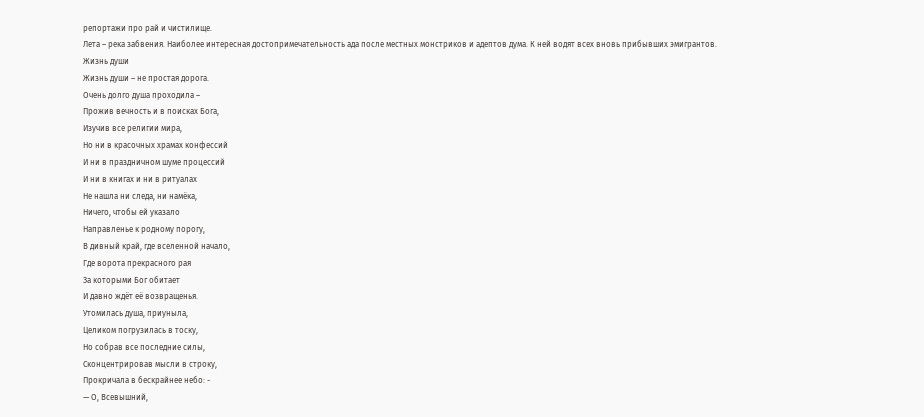репортажи про рай и чистилище.
Лета – река забвения. Наиболее интересная достопримечательность ада после местных монстриков и адептов дума. К ней водят всех вновь прибывших эмигрантов.
Жизнь души
Жизнь души – не простая дорога.
Очень долго душа проходила –
Прожив вечность и в поисках Бога,
Изучив все религии мира,
Но ни в красочных храмах конфессий
И ни в праздничном шуме процессий
И ни в книгах и ни в ритуалах
Не нашла ни следа, ни намёка,
Ничего, чтобы ей указало
Направленье к родному порогу,
В дивный край, где вселенной начало,
Где ворота прекрасного рая
За которыми Бог обитает
И давно ждёт её возвращенья.
Утомилась душа, приуныла,
Целиком погрузилась в тоску,
Но собрав все последние силы,
Сконцентрировав мысли в строку,
Прокричала в бескрайнее небо: -
— О, Всевышний,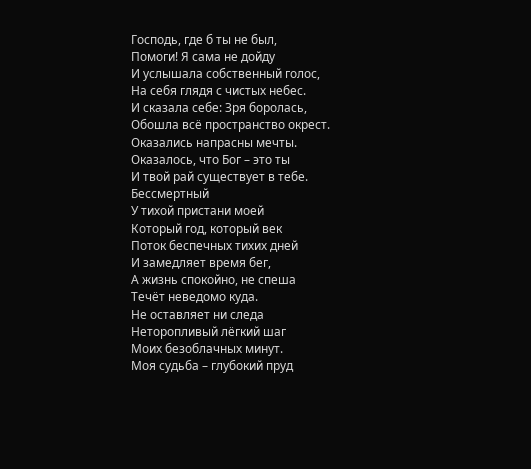Господь, где б ты не был,
Помоги! Я сама не дойду
И услышала собственный голос,
На себя глядя с чистых небес.
И сказала себе: Зря боролась,
Обошла всё пространство окрест.
Оказались напрасны мечты.
Оказалось, что Бог – это ты
И твой рай существует в тебе.
Бессмертный
У тихой пристани моей
Который год, который век
Поток беспечных тихих дней
И замедляет время бег,
А жизнь спокойно, не спеша
Течёт неведомо куда.
Не оставляет ни следа
Неторопливый лёгкий шаг
Моих безоблачных минут.
Моя судьба – глубокий пруд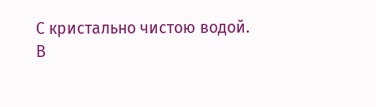С кристально чистою водой.
В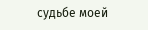судьбе моей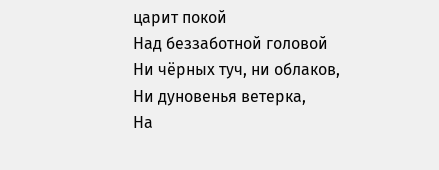царит покой
Над беззаботной головой
Ни чёрных туч, ни облаков,
Ни дуновенья ветерка,
На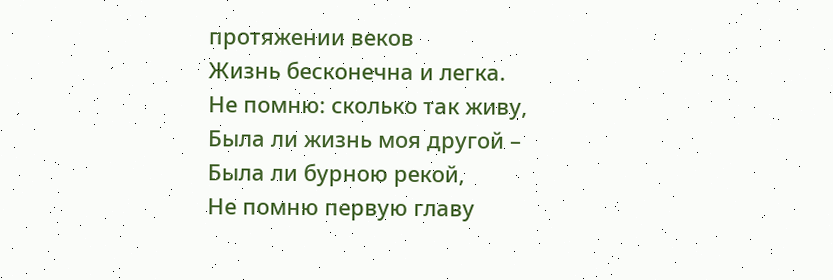протяжении веков
Жизнь бесконечна и легка.
Не помню: сколько так живу,
Была ли жизнь моя другой –
Была ли бурною рекой,
Не помню первую главу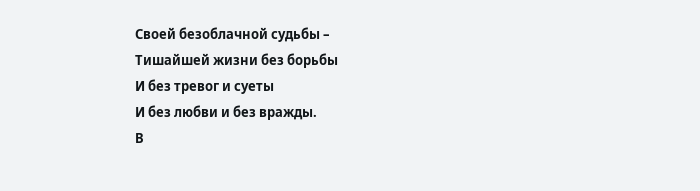Своей безоблачной судьбы –
Тишайшей жизни без борьбы
И без тревог и суеты
И без любви и без вражды.
В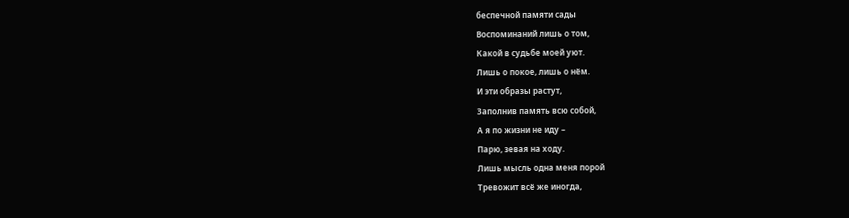беспечной памяти сады
Воспоминаний лишь о том,
Какой в судьбе моей уют.
Лишь о покое, лишь о нём.
И эти образы растут,
Заполнив память всю собой,
А я по жизни не иду –
Парю, зевая на ходу.
Лишь мысль одна меня порой
Тревожит всё же иногда,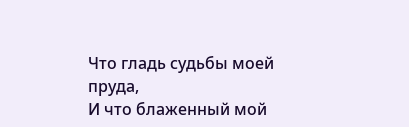Что гладь судьбы моей пруда,
И что блаженный мой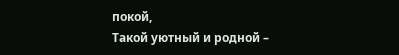покой,
Такой уютный и родной –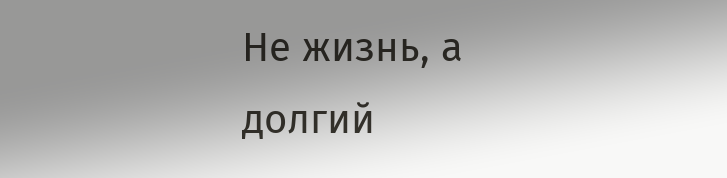Не жизнь, а долгий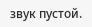звук пустой.